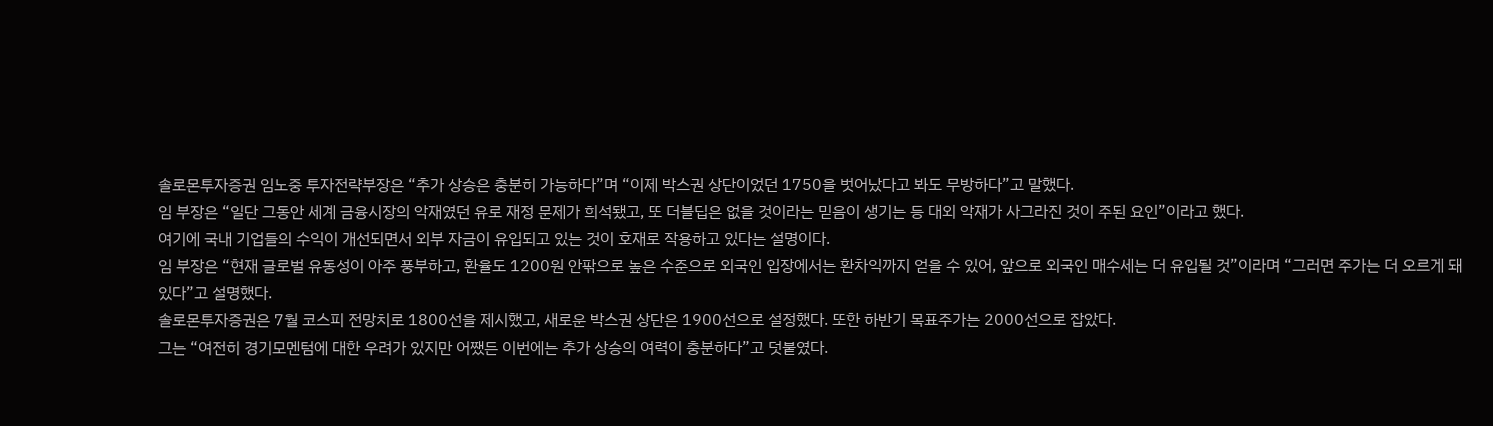솔로몬투자증권 임노중 투자전략부장은 “추가 상승은 충분히 가능하다”며 “이제 박스권 상단이었던 1750을 벗어났다고 봐도 무방하다”고 말했다.
임 부장은 “일단 그동안 세계 금융시장의 악재였던 유로 재정 문제가 희석됐고, 또 더블딥은 없을 것이라는 믿음이 생기는 등 대외 악재가 사그라진 것이 주된 요인”이라고 했다.
여기에 국내 기업들의 수익이 개선되면서 외부 자금이 유입되고 있는 것이 호재로 작용하고 있다는 설명이다.
임 부장은 “현재 글로벌 유동성이 아주 풍부하고, 환율도 1200원 안팎으로 높은 수준으로 외국인 입장에서는 환차익까지 얻을 수 있어, 앞으로 외국인 매수세는 더 유입될 것”이라며 “그러면 주가는 더 오르게 돼 있다”고 설명했다.
솔로몬투자증권은 7월 코스피 전망치로 1800선을 제시했고, 새로운 박스권 상단은 1900선으로 설정했다. 또한 하반기 목표주가는 2000선으로 잡았다.
그는 “여전히 경기모멘텀에 대한 우려가 있지만 어쨌든 이번에는 추가 상승의 여력이 충분하다”고 덧붙였다.